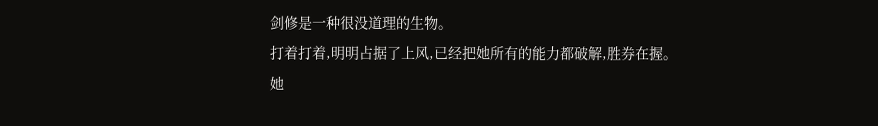剑修是一种很没道理的生物。
打着打着,明明占据了上风,已经把她所有的能力都破解,胜券在握。
她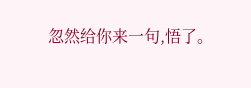忽然给你来一句,悟了。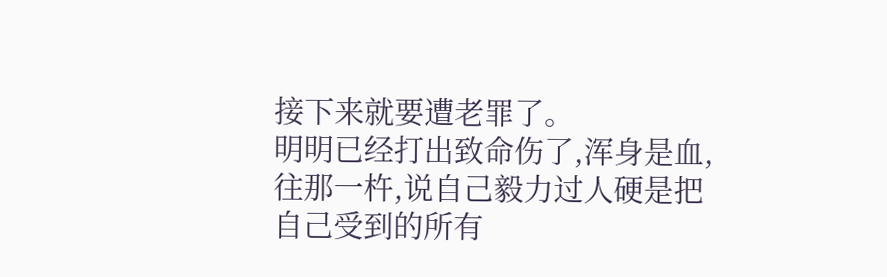接下来就要遭老罪了。
明明已经打出致命伤了,浑身是血,往那一杵,说自己毅力过人硬是把自己受到的所有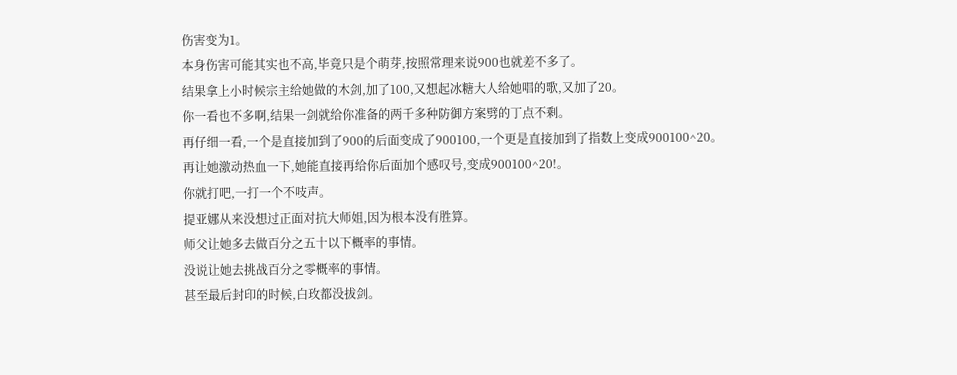伤害变为1。
本身伤害可能其实也不高,毕竟只是个萌芽,按照常理来说900也就差不多了。
结果拿上小时候宗主给她做的木剑,加了100,又想起冰糖大人给她唱的歌,又加了20。
你一看也不多啊,结果一剑就给你准备的两千多种防御方案劈的丁点不剩。
再仔细一看,一个是直接加到了900的后面变成了900100,一个更是直接加到了指数上变成900100^20。
再让她激动热血一下,她能直接再给你后面加个感叹号,变成900100^20!。
你就打吧,一打一个不吱声。
提亚娜从来没想过正面对抗大师姐,因为根本没有胜算。
师父让她多去做百分之五十以下概率的事情。
没说让她去挑战百分之零概率的事情。
甚至最后封印的时候,白玫都没拔剑。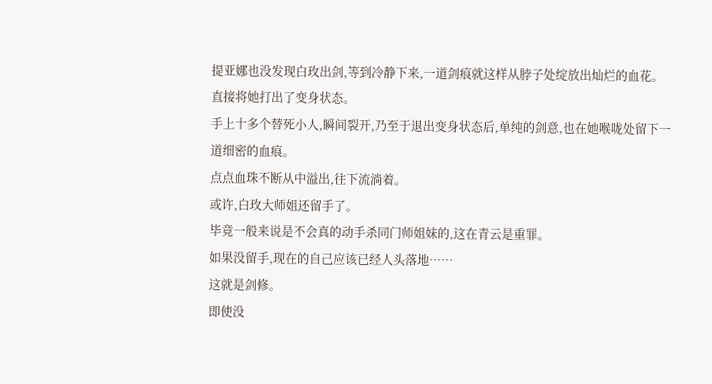提亚娜也没发现白玫出剑,等到冷静下来,一道剑痕就这样从脖子处绽放出灿烂的血花。
直接将她打出了变身状态。
手上十多个替死小人,瞬间裂开,乃至于退出变身状态后,单纯的剑意,也在她喉咙处留下一道细密的血痕。
点点血珠不断从中溢出,往下流淌着。
或许,白玫大师姐还留手了。
毕竟一般来说是不会真的动手杀同门师姐妹的,这在青云是重罪。
如果没留手,现在的自己应该已经人头落地……
这就是剑修。
即使没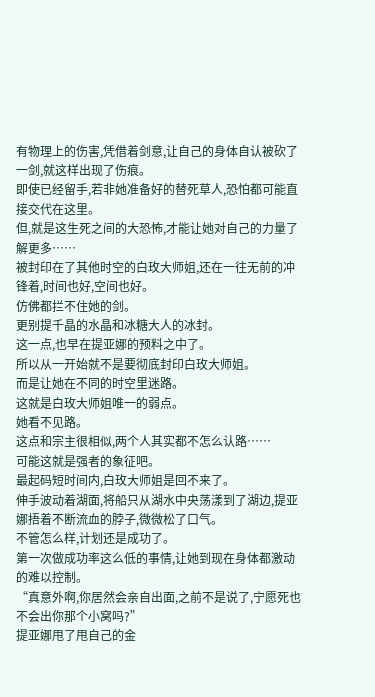有物理上的伤害,凭借着剑意,让自己的身体自认被砍了一剑,就这样出现了伤痕。
即使已经留手,若非她准备好的替死草人,恐怕都可能直接交代在这里。
但,就是这生死之间的大恐怖,才能让她对自己的力量了解更多……
被封印在了其他时空的白玫大师姐,还在一往无前的冲锋着,时间也好,空间也好。
仿佛都拦不住她的剑。
更别提千晶的水晶和冰糖大人的冰封。
这一点,也早在提亚娜的预料之中了。
所以从一开始就不是要彻底封印白玫大师姐。
而是让她在不同的时空里迷路。
这就是白玫大师姐唯一的弱点。
她看不见路。
这点和宗主很相似,两个人其实都不怎么认路……
可能这就是强者的象征吧。
最起码短时间内,白玫大师姐是回不来了。
伸手波动着湖面,将船只从湖水中央荡漾到了湖边,提亚娜捂着不断流血的脖子,微微松了口气。
不管怎么样,计划还是成功了。
第一次做成功率这么低的事情,让她到现在身体都激动的难以控制。
“真意外啊,你居然会亲自出面,之前不是说了,宁愿死也不会出你那个小窝吗?”
提亚娜甩了甩自己的金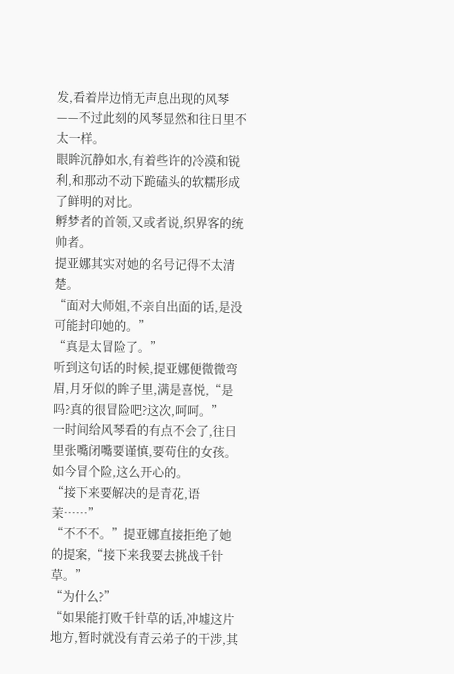发,看着岸边悄无声息出现的风琴——不过此刻的风琴显然和往日里不太一样。
眼眸沉静如水,有着些许的冷漠和锐利,和那动不动下跪磕头的软糯形成了鲜明的对比。
孵梦者的首领,又或者说,织界客的统帅者。
提亚娜其实对她的名号记得不太清楚。
“面对大师姐,不亲自出面的话,是没可能封印她的。”
“真是太冒险了。”
听到这句话的时候,提亚娜便微微弯眉,月牙似的眸子里,满是喜悦,“是吗?真的很冒险吧?这次,呵呵。”
一时间给风琴看的有点不会了,往日里张嘴闭嘴要谨慎,要苟住的女孩。
如今冒个险,这么开心的。
“接下来要解决的是青花,语茉……”
“不不不。”提亚娜直接拒绝了她的提案,“接下来我要去挑战千针草。”
“为什么?”
“如果能打败千针草的话,冲墟这片地方,暂时就没有青云弟子的干涉,其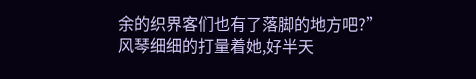余的织界客们也有了落脚的地方吧?”
风琴细细的打量着她,好半天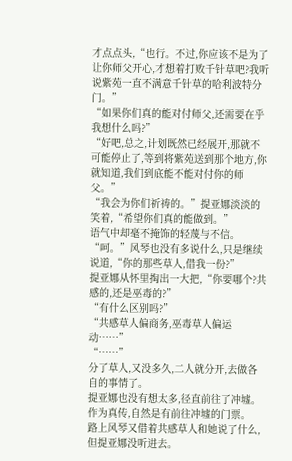才点点头,“也行。不过,你应该不是为了让你师父开心,才想着打败千针草吧?我听说紫苑一直不满意千针草的哈利波特分门。”
“如果你们真的能对付师父,还需要在乎我想什么吗?”
“好吧,总之,计划既然已经展开,那就不可能停止了,等到将紫苑送到那个地方,你就知道,我们到底能不能对付你的师父。”
“我会为你们祈祷的。”提亚娜淡淡的笑着,“希望你们真的能做到。”
语气中却毫不掩饰的轻蔑与不信。
“呵。”风琴也没有多说什么,只是继续说道,“你的那些草人,借我一份?”
提亚娜从怀里掏出一大把,“你要哪个?共感的,还是巫毒的?”
“有什么区别吗?”
“共感草人偏商务,巫毒草人偏运动……”
“……”
分了草人,又没多久,二人就分开,去做各自的事情了。
提亚娜也没有想太多,径直前往了冲墟。
作为真传,自然是有前往冲墟的门票。
路上风琴又借着共感草人和她说了什么,但提亚娜没听进去。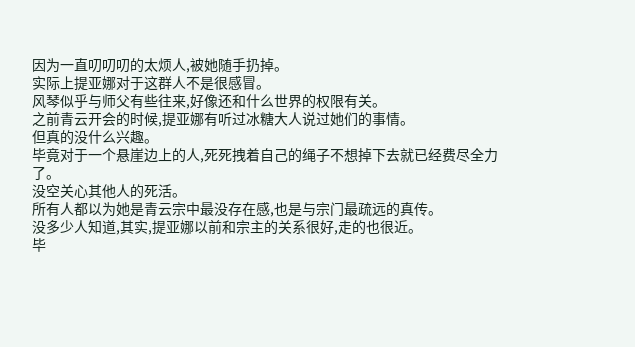因为一直叨叨叨的太烦人,被她随手扔掉。
实际上提亚娜对于这群人不是很感冒。
风琴似乎与师父有些往来,好像还和什么世界的权限有关。
之前青云开会的时候,提亚娜有听过冰糖大人说过她们的事情。
但真的没什么兴趣。
毕竟对于一个悬崖边上的人,死死拽着自己的绳子不想掉下去就已经费尽全力了。
没空关心其他人的死活。
所有人都以为她是青云宗中最没存在感,也是与宗门最疏远的真传。
没多少人知道,其实,提亚娜以前和宗主的关系很好,走的也很近。
毕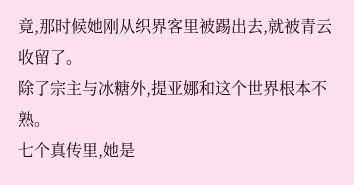竟,那时候她刚从织界客里被踢出去,就被青云收留了。
除了宗主与冰糖外,提亚娜和这个世界根本不熟。
七个真传里,她是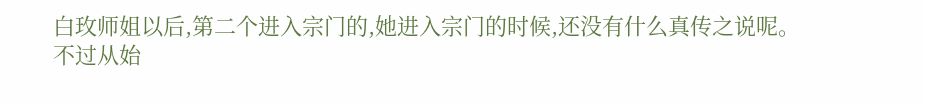白玫师姐以后,第二个进入宗门的,她进入宗门的时候,还没有什么真传之说呢。
不过从始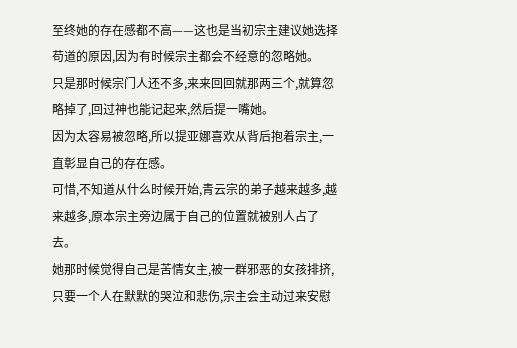至终她的存在感都不高——这也是当初宗主建议她选择苟道的原因,因为有时候宗主都会不经意的忽略她。
只是那时候宗门人还不多,来来回回就那两三个,就算忽略掉了,回过神也能记起来,然后提一嘴她。
因为太容易被忽略,所以提亚娜喜欢从背后抱着宗主,一直彰显自己的存在感。
可惜,不知道从什么时候开始,青云宗的弟子越来越多,越来越多,原本宗主旁边属于自己的位置就被别人占了去。
她那时候觉得自己是苦情女主,被一群邪恶的女孩排挤,只要一个人在默默的哭泣和悲伤,宗主会主动过来安慰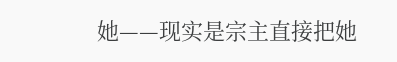她——现实是宗主直接把她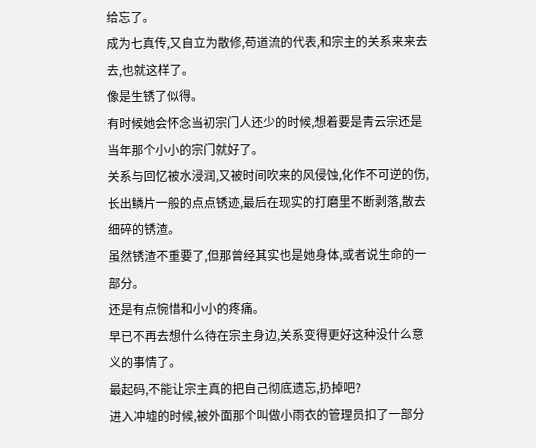给忘了。
成为七真传,又自立为散修,苟道流的代表,和宗主的关系来来去去,也就这样了。
像是生锈了似得。
有时候她会怀念当初宗门人还少的时候,想着要是青云宗还是当年那个小小的宗门就好了。
关系与回忆被水浸润,又被时间吹来的风侵蚀,化作不可逆的伤,长出鳞片一般的点点锈迹,最后在现实的打磨里不断剥落,散去细碎的锈渣。
虽然锈渣不重要了,但那曾经其实也是她身体,或者说生命的一部分。
还是有点惋惜和小小的疼痛。
早已不再去想什么待在宗主身边,关系变得更好这种没什么意义的事情了。
最起码,不能让宗主真的把自己彻底遗忘,扔掉吧?
进入冲墟的时候,被外面那个叫做小雨衣的管理员扣了一部分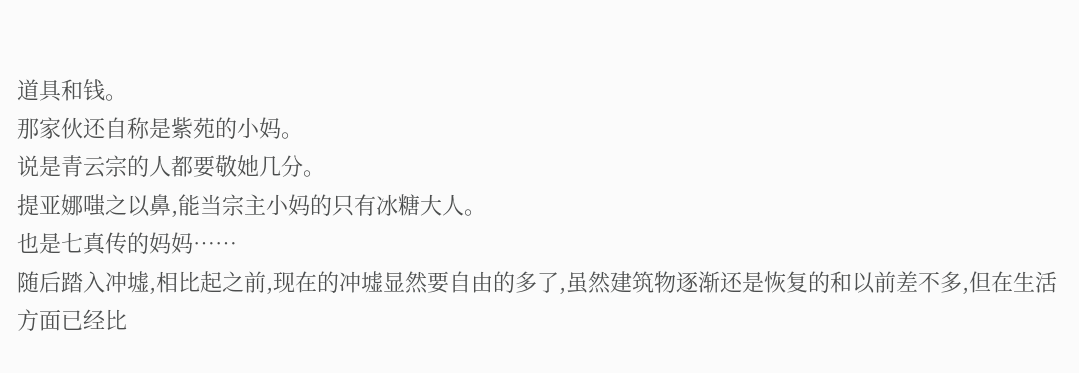道具和钱。
那家伙还自称是紫苑的小妈。
说是青云宗的人都要敬她几分。
提亚娜嗤之以鼻,能当宗主小妈的只有冰糖大人。
也是七真传的妈妈……
随后踏入冲墟,相比起之前,现在的冲墟显然要自由的多了,虽然建筑物逐渐还是恢复的和以前差不多,但在生活方面已经比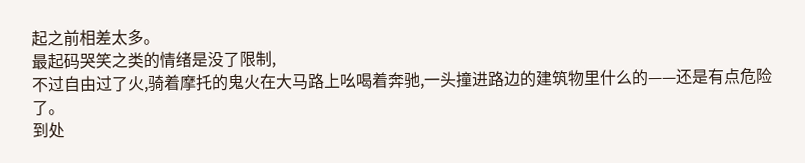起之前相差太多。
最起码哭笑之类的情绪是没了限制,
不过自由过了火,骑着摩托的鬼火在大马路上吆喝着奔驰,一头撞进路边的建筑物里什么的——还是有点危险了。
到处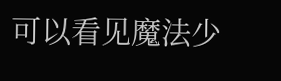可以看见魔法少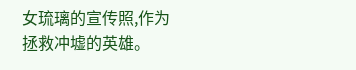女琉璃的宣传照,作为拯救冲墟的英雄。